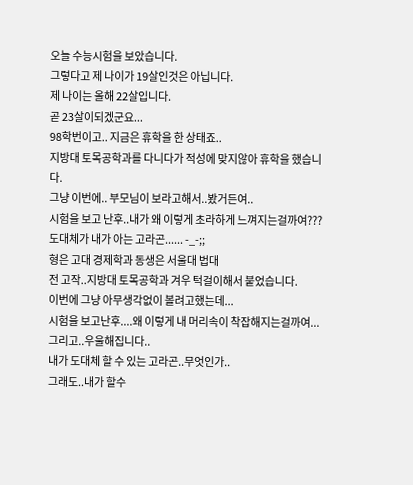오늘 수능시험을 보았습니다.
그렇다고 제 나이가 19살인것은 아닙니다.
제 나이는 올해 22살입니다.
곧 23살이되겠군요...
98학번이고.. 지금은 휴학을 한 상태죠..
지방대 토목공학과를 다니다가 적성에 맞지않아 휴학을 했습니다.
그냥 이번에.. 부모님이 보라고해서..봤거든여..
시험을 보고 난후..내가 왜 이렇게 초라하게 느껴지는걸까여???
도대체가 내가 아는 고라곤...... -_-;;
형은 고대 경제학과 동생은 서울대 법대
전 고작..지방대 토목공학과 겨우 턱걸이해서 붙었습니다.
이번에 그냥 아무생각없이 볼려고했는데...
시험을 보고난후....왜 이렇게 내 머리속이 착잡해지는걸까여...
그리고..우울해집니다..
내가 도대체 할 수 있는 고라곤..무엇인가..
그래도..내가 할수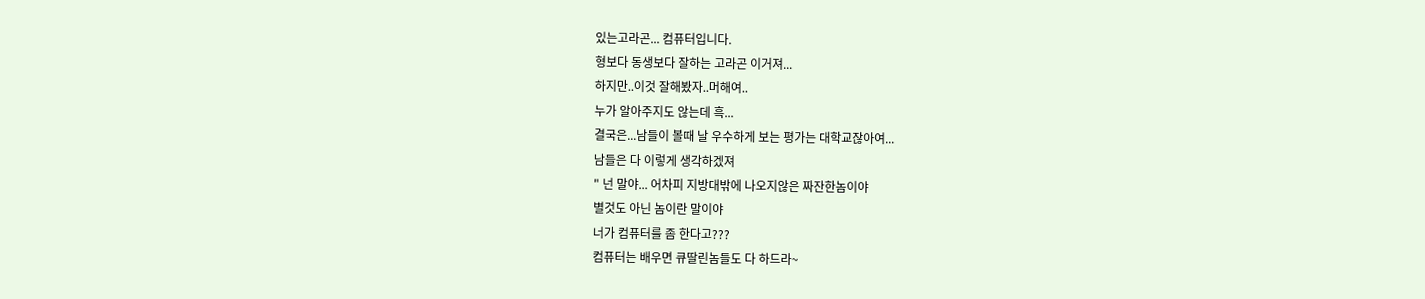있는고라곤... 컴퓨터입니다.
형보다 동생보다 잘하는 고라곤 이거져...
하지만..이것 잘해봤자..머해여..
누가 알아주지도 않는데 흑...
결국은...남들이 볼때 날 우수하게 보는 평가는 대학교잖아여...
남들은 다 이렇게 생각하겠져
" 넌 말야... 어차피 지방대밖에 나오지않은 짜잔한놈이야
별것도 아닌 놈이란 말이야
너가 컴퓨터를 좀 한다고???
컴퓨터는 배우면 큐딸린놈들도 다 하드라~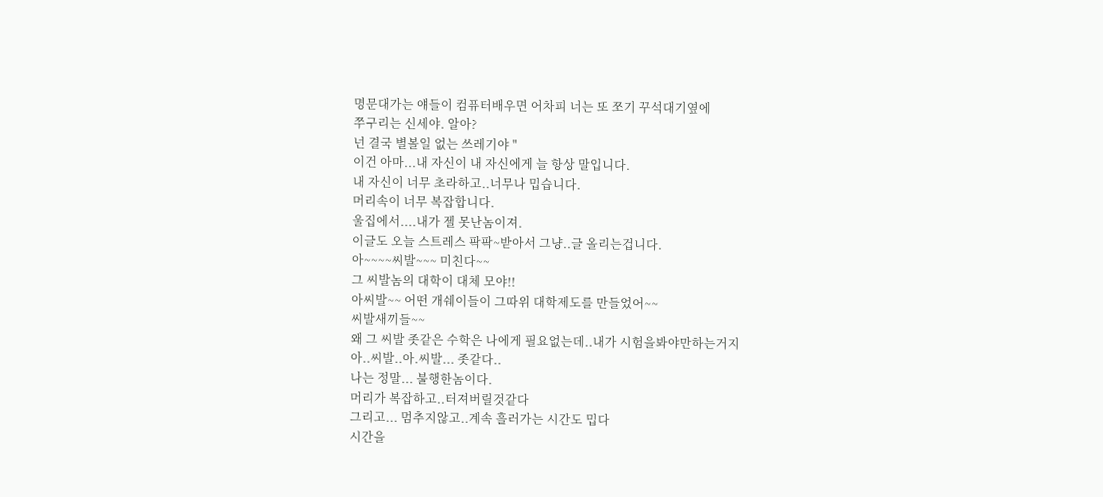명문대가는 얘들이 컴퓨터배우면 어차피 너는 또 쪼기 꾸석대기옆에
쭈구리는 신세야. 알아?
넌 결국 별볼일 없는 쓰레기야 "
이건 아마...내 자신이 내 자신에게 늘 항상 말입니다.
내 자신이 너무 초라하고..너무나 밉습니다.
머리속이 너무 복잡합니다.
울집에서....내가 젤 못난놈이져.
이글도 오늘 스트레스 팍팍~받아서 그냥..글 올리는겁니다.
아~~~~씨발~~~ 미친다~~
그 씨발놈의 대학이 대체 모야!!
아씨발~~ 어떤 개쉐이들이 그따위 대학제도를 만들었어~~
씨발새끼들~~
왜 그 씨발 좃같은 수학은 나에게 필요없는데..내가 시험을봐야만하는거지
아..씨발..아.씨발... 좃같다..
나는 정말... 불행한놈이다.
머리가 복잡하고..터져버릴것같다
그리고... 멈추지않고..계속 흘러가는 시간도 밉다
시간을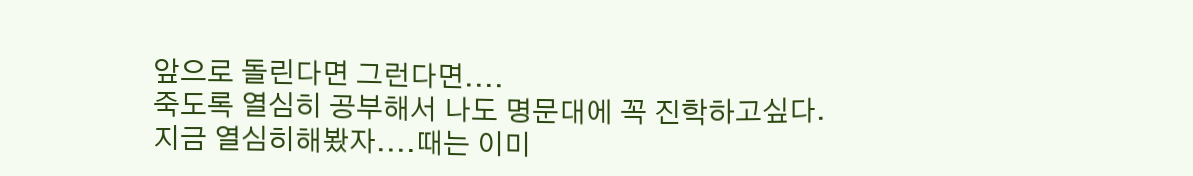앞으로 돌린다면 그런다면....
죽도록 열심히 공부해서 나도 명문대에 꼭 진학하고싶다.
지금 열심히해봤자....때는 이미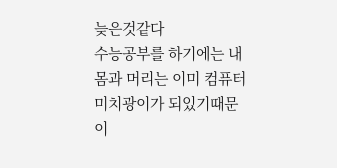늦은것같다
수능공부를 하기에는 내 몸과 머리는 이미 컴퓨터미치광이가 되있기때문이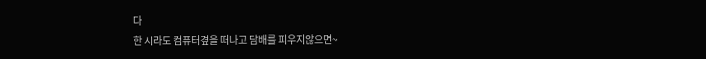다
한 시라도 컴퓨터곂을 떠나고 담배를 피우지않으면~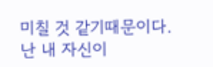미칠 것 같기때문이다.
난 내 자신이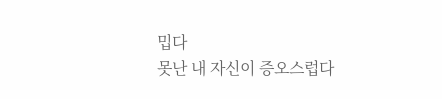밉다
못난 내 자신이 증오스럽다